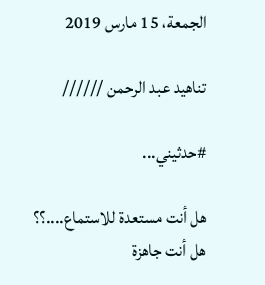الجمعة، 15 مارس 2019

تناهيد عبد الرحمن //////

#حدثيني...

هل أنت مستعدة للاستماع....؟؟
هل أنت جاهزة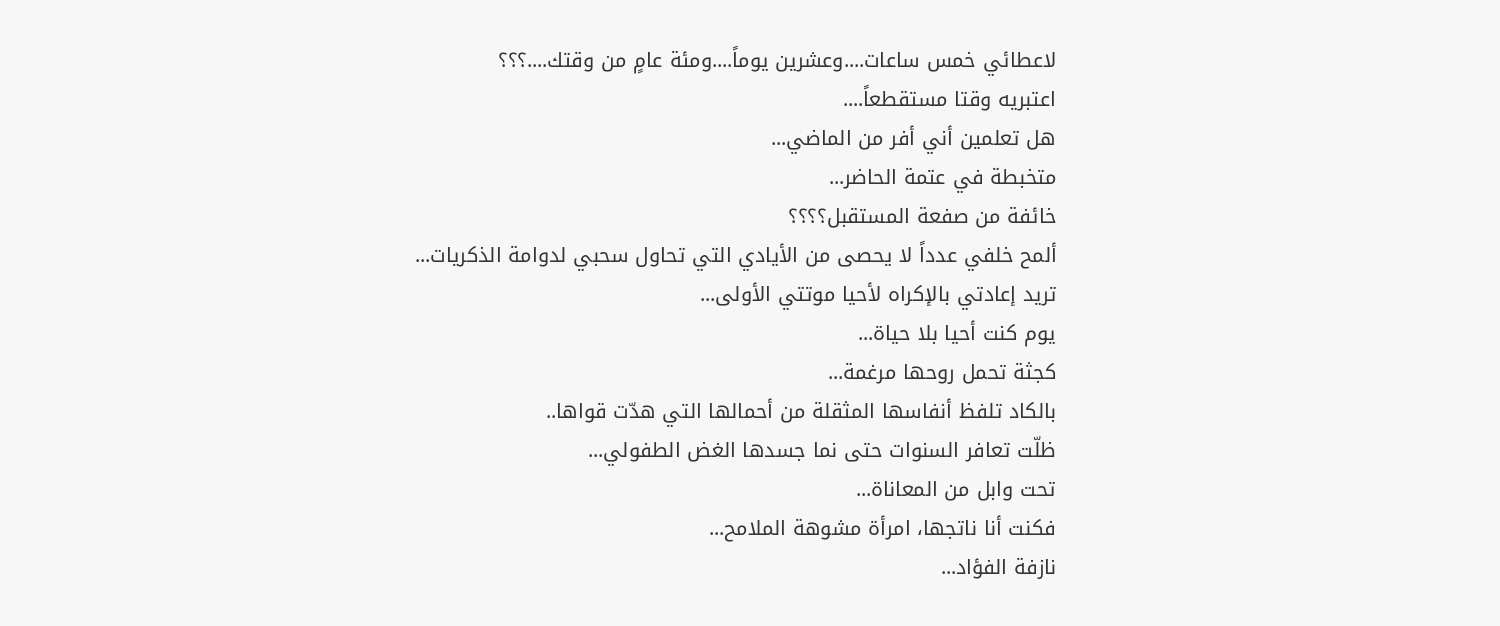لاعطائي خمس ساعات....وعشرين يوماً....ومئة عامٍ من وقتك....؟؟؟
اعتبريه وقتا مستقطعاً....
هل تعلمين أني أفر من الماضي...
متخبطة في عتمة الحاضر...
خائفة من صفعة المستقبل؟؟؟؟
ألمح خلفي عدداً لا يحصى من الأيادي التي تحاول سحبي لدوامة الذكريات...
تريد إعادتي بالإكراه لأحيا موتتي الأولى...
يوم كنت أحيا بلا حياة...
كجثة تحمل روحها مرغمة...
بالكاد تلفظ أنفاسها المثقلة من أحمالها التي هدّت قواها..
ظلّت تعافر السنوات حتى نما جسدها الغض الطفولي...
تحت وابل من المعاناة...
فكنت أنا ناتجها، امرأة مشوهة الملامح...
نازفة الفؤاد...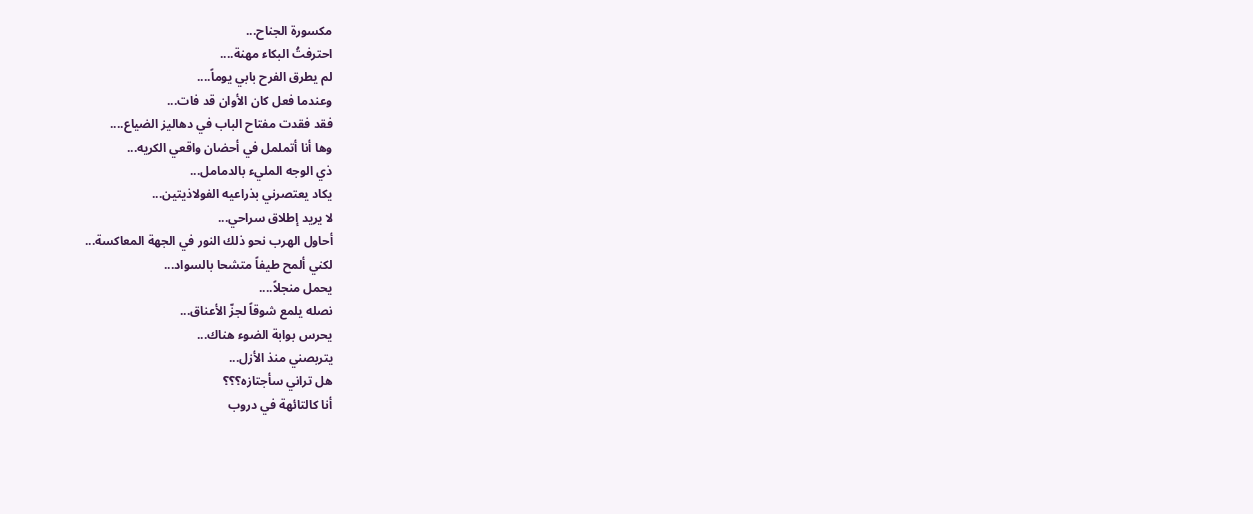مكسورة الجناح...
احترفتُ البكاء مهنة....
لم يطرق الفرح بابي يوماً....
وعندما فعل كان الأوان قد فات...
فقد فقدت مفتاح الباب في دهاليز الضياع....
وها أنا أتململ في أحضان واقعي الكريه...
ذي الوجه المليء بالدمامل...
يكاد يعتصرني بذراعيه الفولاذيتين...
لا يريد إطلاق سراحي...
أحاول الهرب نحو ذلك النور في الجهة المعاكسة...
لكني ألمح طيفاً متشحا بالسواد...
يحمل منجلاً....
نصله يلمع شوقاً لجزّ الأعناق...
يحرس بوابة الضوء هناك...
يتربصني منذ الأزل...
هل تراني سأجتازه؟؟؟
أنا كالتائهة في دروب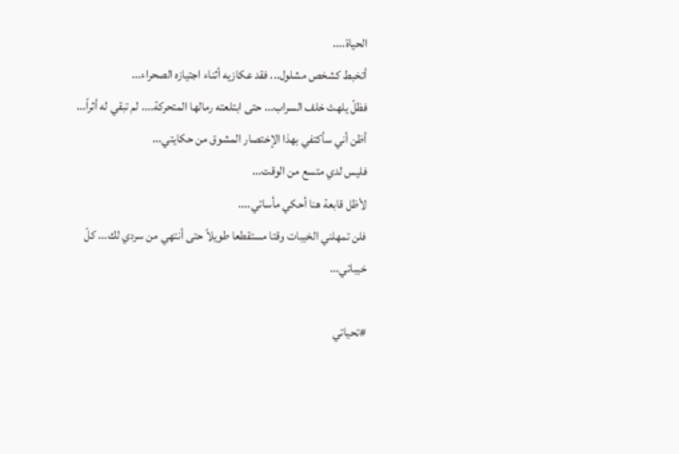الحياة....
أتخبط كشخص مشلول... فقد عكازيه أثناء اجتيازه الصحراء...
فظلّ يلهث خلف السراب... حتى ابتلعته رمالها المتحركة.... لم تبقي له أثراً...
أظن أني سأكتفي بهذا الإختصار المشوق من حكايتي...
فليس لدي متسع من الوقت...
لأظل قابعة هنا أحكي مأساتي....
فلن تمهلني الخيبات وقتا مستقطعا طويلاً حتى أنتهي من سردي لك... كلّ خيباتي...

#تحياتي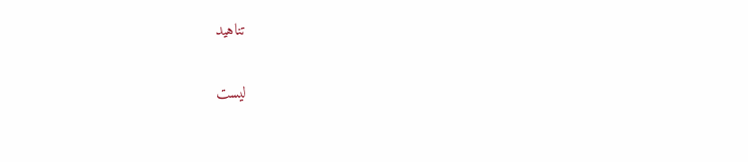تناهيد

ليست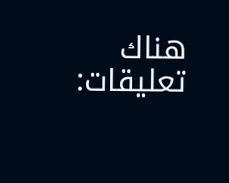هناك تعليقات: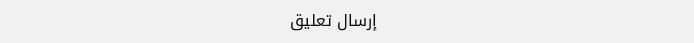إرسال تعليق